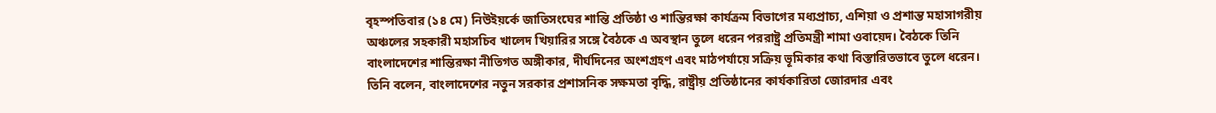বৃহস্পতিবার (১৪ মে) নিউইয়র্কে জাতিসংঘের শান্তি প্রতিষ্ঠা ও শান্তিরক্ষা কার্যক্রম বিভাগের মধ্যপ্রাচ্য, এশিয়া ও প্রশান্ত মহাসাগরীয় অঞ্চলের সহকারী মহাসচিব খালেদ খিয়ারির সঙ্গে বৈঠকে এ অবস্থান তুলে ধরেন পররাষ্ট্র প্রতিমন্ত্রী শামা ওবায়েদ। বৈঠকে তিনি বাংলাদেশের শান্তিরক্ষা নীতিগত অঙ্গীকার, দীর্ঘদিনের অংশগ্রহণ এবং মাঠপর্যায়ে সক্রিয় ভূমিকার কথা বিস্তারিতভাবে তুলে ধরেন।
তিনি বলেন, বাংলাদেশের নতুন সরকার প্রশাসনিক সক্ষমতা বৃদ্ধি, রাষ্ট্রীয় প্রতিষ্ঠানের কার্যকারিতা জোরদার এবং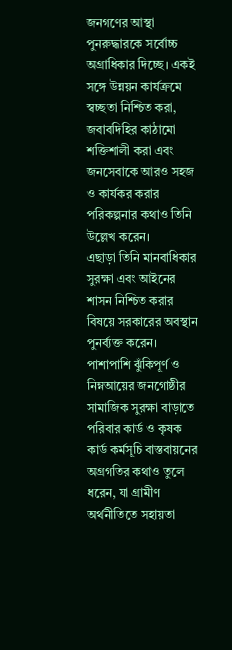জনগণের আস্থা পুনরুদ্ধারকে সর্বোচ্চ অগ্রাধিকার দিচ্ছে। একই সঙ্গে উন্নয়ন কার্যক্রমে স্বচ্ছতা নিশ্চিত করা, জবাবদিহির কাঠামো শক্তিশালী করা এবং জনসেবাকে আরও সহজ ও কার্যকর করার পরিকল্পনার কথাও তিনি উল্লেখ করেন।
এছাড়া তিনি মানবাধিকার সুরক্ষা এবং আইনের শাসন নিশ্চিত করার বিষয়ে সরকারের অবস্থান পুনর্ব্যক্ত করেন। পাশাপাশি ঝুঁকিপূর্ণ ও নিম্নআয়ের জনগোষ্ঠীর সামাজিক সুরক্ষা বাড়াতে পরিবার কার্ড ও কৃষক কার্ড কর্মসূচি বাস্তবায়নের অগ্রগতির কথাও তুলে ধরেন, যা গ্রামীণ অর্থনীতিতে সহায়তা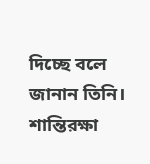দিচ্ছে বলে জানান তিনি।
শান্তিরক্ষা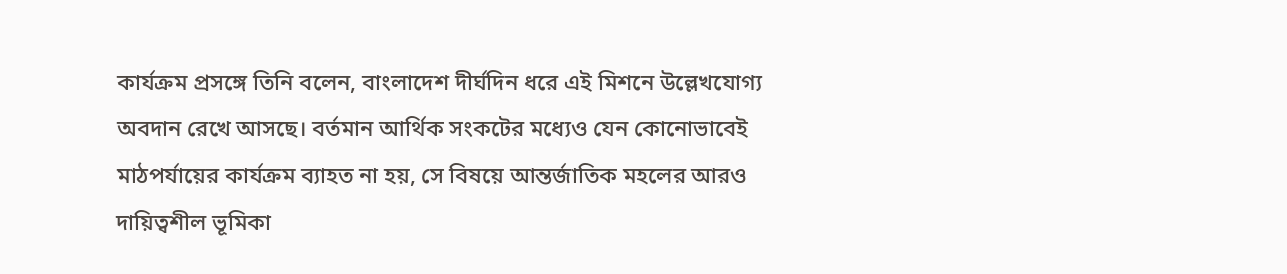কার্যক্রম প্রসঙ্গে তিনি বলেন, বাংলাদেশ দীর্ঘদিন ধরে এই মিশনে উল্লেখযোগ্য অবদান রেখে আসছে। বর্তমান আর্থিক সংকটের মধ্যেও যেন কোনোভাবেই মাঠপর্যায়ের কার্যক্রম ব্যাহত না হয়, সে বিষয়ে আন্তর্জাতিক মহলের আরও দায়িত্বশীল ভূমিকা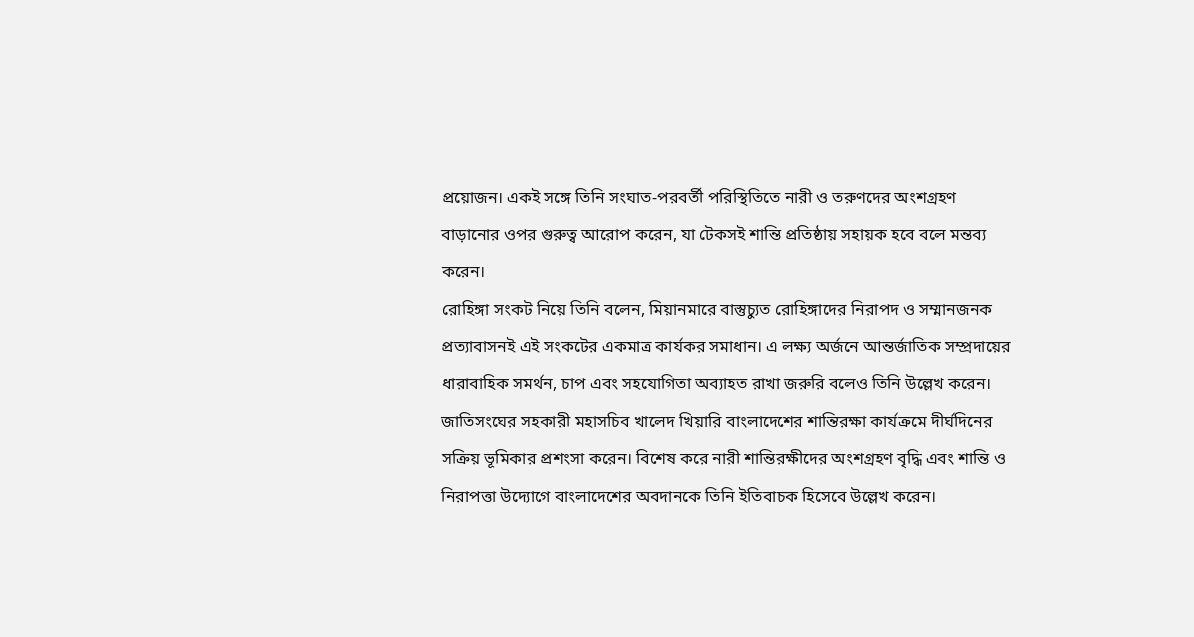প্রয়োজন। একই সঙ্গে তিনি সংঘাত-পরবর্তী পরিস্থিতিতে নারী ও তরুণদের অংশগ্রহণ বাড়ানোর ওপর গুরুত্ব আরোপ করেন, যা টেকসই শান্তি প্রতিষ্ঠায় সহায়ক হবে বলে মন্তব্য করেন।
রোহিঙ্গা সংকট নিয়ে তিনি বলেন, মিয়ানমারে বাস্তুচ্যুত রোহিঙ্গাদের নিরাপদ ও সম্মানজনক প্রত্যাবাসনই এই সংকটের একমাত্র কার্যকর সমাধান। এ লক্ষ্য অর্জনে আন্তর্জাতিক সম্প্রদায়ের ধারাবাহিক সমর্থন, চাপ এবং সহযোগিতা অব্যাহত রাখা জরুরি বলেও তিনি উল্লেখ করেন।
জাতিসংঘের সহকারী মহাসচিব খালেদ খিয়ারি বাংলাদেশের শান্তিরক্ষা কার্যক্রমে দীর্ঘদিনের সক্রিয় ভূমিকার প্রশংসা করেন। বিশেষ করে নারী শান্তিরক্ষীদের অংশগ্রহণ বৃদ্ধি এবং শান্তি ও নিরাপত্তা উদ্যোগে বাংলাদেশের অবদানকে তিনি ইতিবাচক হিসেবে উল্লেখ করেন।